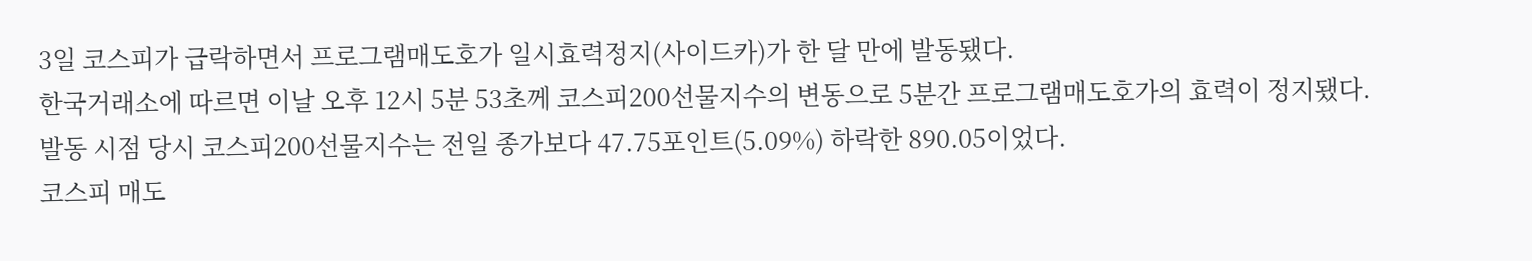3일 코스피가 급락하면서 프로그램매도호가 일시효력정지(사이드카)가 한 달 만에 발동됐다.
한국거래소에 따르면 이날 오후 12시 5분 53초께 코스피200선물지수의 변동으로 5분간 프로그램매도호가의 효력이 정지됐다.
발동 시점 당시 코스피200선물지수는 전일 종가보다 47.75포인트(5.09%) 하락한 890.05이었다.
코스피 매도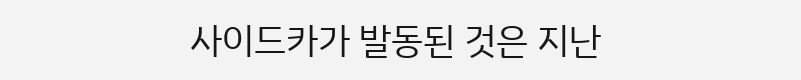사이드카가 발동된 것은 지난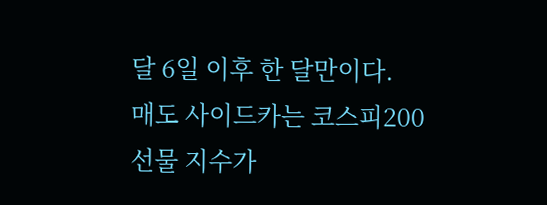달 6일 이후 한 달만이다.
매도 사이드카는 코스피200선물 지수가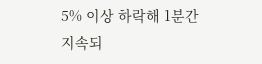5% 이상 하락해 1분간 지속되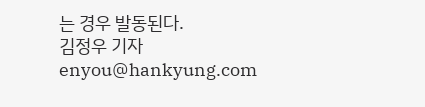는 경우 발동된다.
김정우 기자 enyou@hankyung.com